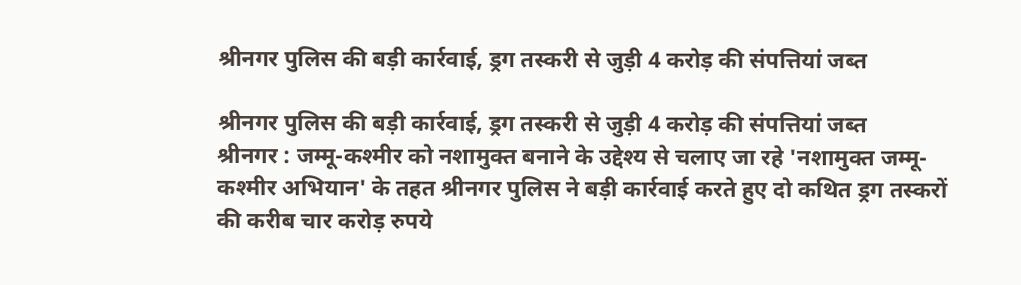श्रीनगर पुलिस की बड़ी कार्रवाई, ड्रग तस्करी से जुड़ी 4 करोड़ की संपत्तियां जब्त

श्रीनगर पुलिस की बड़ी कार्रवाई, ड्रग तस्करी से जुड़ी 4 करोड़ की संपत्तियां जब्त
श्रीनगर : जम्मू-कश्मीर को नशामुक्त बनाने के उद्देश्य से चलाए जा रहे 'नशामुक्त जम्मू-कश्मीर अभियान' के तहत श्रीनगर पुलिस ने बड़ी कार्रवाई करते हुए दो कथित ड्रग तस्करों की करीब चार करोड़ रुपये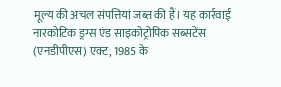मूल्य की अचल संपत्तियां जब्त की हैं। यह कार्रवाई नारकोटिक ड्रग्स एंड साइकोट्रोपिक सब्सटेंस (एनडीपीएस) एक्ट, 1985 के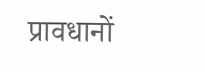प्रावधानों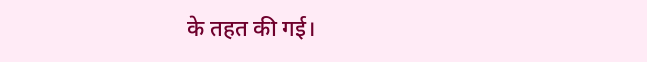के तहत की गई।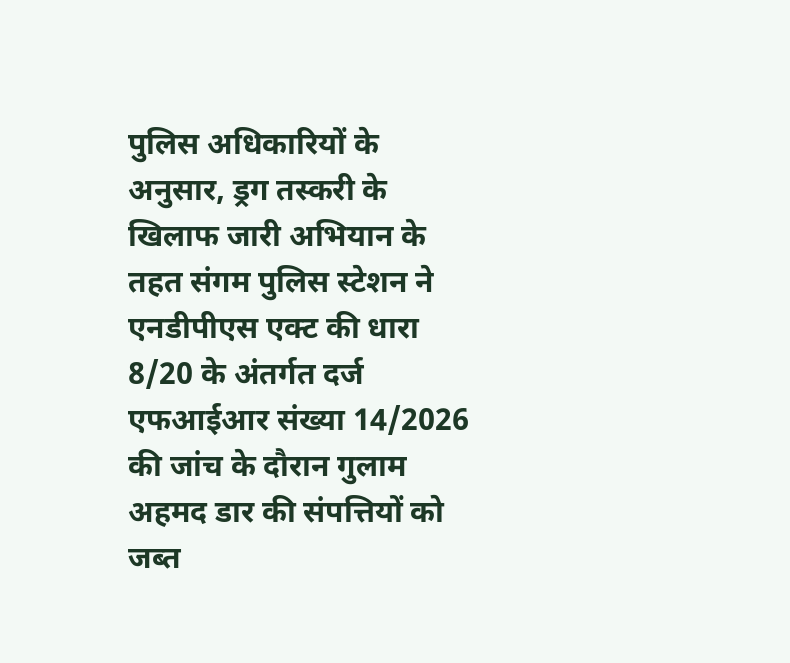पुलिस अधिकारियों के अनुसार, ड्रग तस्करी के खिलाफ जारी अभियान के तहत संगम पुलिस स्टेशन ने एनडीपीएस एक्ट की धारा 8/20 के अंतर्गत दर्ज एफआईआर संख्या 14/2026 की जांच के दौरान गुलाम अहमद डार की संपत्तियों को जब्त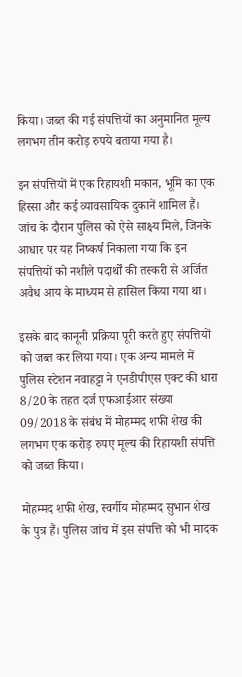किया। जब्त की गई संपत्तियों का अनुमानित मूल्य लगभग तीन करोड़ रुपये बताया गया है।

इन संपत्तियों में एक रिहायशी मकान, भूमि का एक हिस्सा और कई व्यावसायिक दुकानें शामिल हैं। जांच के दौरान पुलिस को ऐसे साक्ष्य मिले, जिनके आधार पर यह निष्कर्ष निकाला गया कि इन संपत्तियों को नशीले पदार्थों की तस्करी से अर्जित अवैध आय के माध्यम से हासिल किया गया था।

इसके बाद कानूनी प्रक्रिया पूरी करते हुए संपत्तियों को जब्त कर लिया गया। एक अन्य मामले में पुलिस स्टेशन नवाहट्टा ने एनडीपीएस एक्ट की धारा 8/20 के तहत दर्ज एफआईआर संख्या 09/2018 के संबंध में मोहम्मद शफी शेख की लगभग एक करोड़ रुपए मूल्य की रिहायशी संपत्ति को जब्त किया।

मोहम्मद शफी शेख, स्वर्गीय मोहम्मद सुभान शेख के पुत्र हैं। पुलिस जांच में इस संपत्ति को भी मादक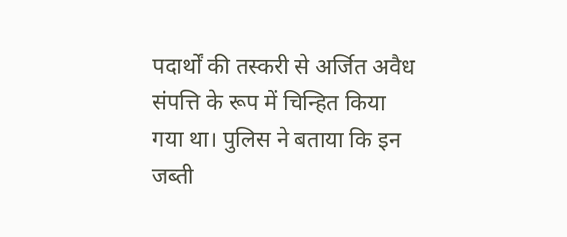पदार्थों की तस्करी से अर्जित अवैध संपत्ति के रूप में चिन्हित किया गया था। पुलिस ने बताया कि इन जब्ती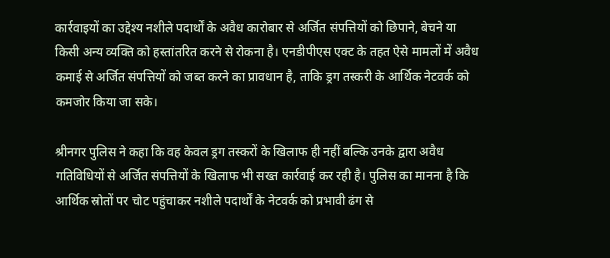कार्रवाइयों का उद्देश्य नशीले पदार्थों के अवैध कारोबार से अर्जित संपत्तियों को छिपाने, बेचने या किसी अन्य व्यक्ति को हस्तांतरित करने से रोकना है। एनडीपीएस एक्ट के तहत ऐसे मामलों में अवैध कमाई से अर्जित संपत्तियों को जब्त करने का प्रावधान है, ताकि ड्रग तस्करी के आर्थिक नेटवर्क को कमजोर किया जा सके।

श्रीनगर पुलिस ने कहा कि वह केवल ड्रग तस्करों के खिलाफ ही नहीं बल्कि उनके द्वारा अवैध गतिविधियों से अर्जित संपत्तियों के खिलाफ भी सख्त कार्रवाई कर रही है। पुलिस का मानना है कि आर्थिक स्रोतों पर चोट पहुंचाकर नशीले पदार्थों के नेटवर्क को प्रभावी ढंग से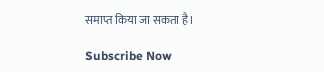समाप्त किया जा सकता है।

Subscribe Now